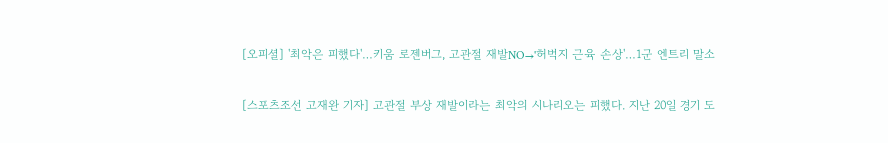[오피셜] '최악은 피했다'…키움 로젠버그, 고관절 재발NO→'허벅지 근육 손상'…1군 엔트리 말소

[스포츠조선 고재완 기자] 고관절 부상 재발이라는 최악의 시나리오는 피했다. 지난 20일 경기 도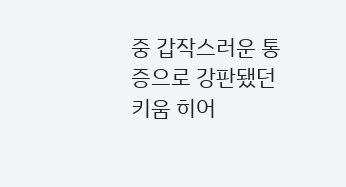중 갑작스러운 통증으로 강판됐던 키움 히어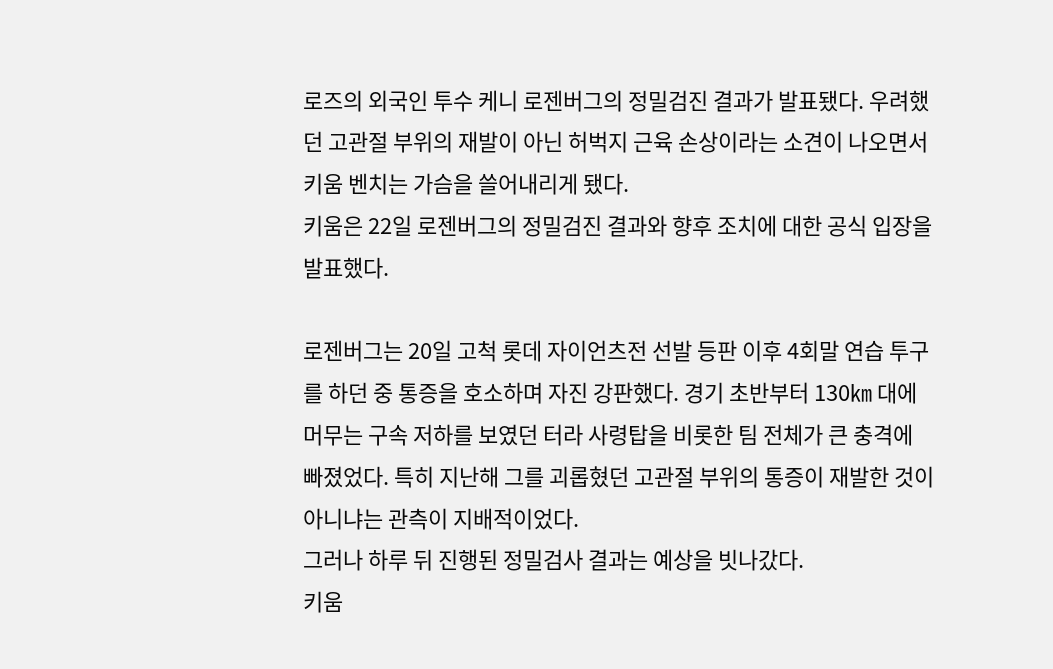로즈의 외국인 투수 케니 로젠버그의 정밀검진 결과가 발표됐다. 우려했던 고관절 부위의 재발이 아닌 허벅지 근육 손상이라는 소견이 나오면서 키움 벤치는 가슴을 쓸어내리게 됐다.
키움은 22일 로젠버그의 정밀검진 결과와 향후 조치에 대한 공식 입장을 발표했다.

로젠버그는 20일 고척 롯데 자이언츠전 선발 등판 이후 4회말 연습 투구를 하던 중 통증을 호소하며 자진 강판했다. 경기 초반부터 130㎞ 대에 머무는 구속 저하를 보였던 터라 사령탑을 비롯한 팀 전체가 큰 충격에 빠졌었다. 특히 지난해 그를 괴롭혔던 고관절 부위의 통증이 재발한 것이 아니냐는 관측이 지배적이었다.
그러나 하루 뒤 진행된 정밀검사 결과는 예상을 빗나갔다.
키움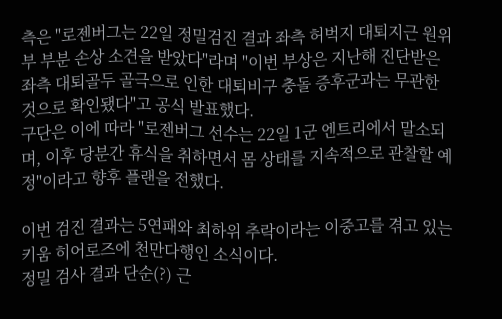측은 "로젠버그는 22일 정밀검진 결과 좌측 허벅지 대퇴지근 원위부 부분 손상 소견을 받았다"라며 "이번 부상은 지난해 진단받은 좌측 대퇴골두 골극으로 인한 대퇴비구 충돌 증후군과는 무관한 것으로 확인됐다"고 공식 발표했다.
구단은 이에 따라 "로젠버그 선수는 22일 1군 엔트리에서 말소되며, 이후 당분간 휴식을 취하면서 몸 상태를 지속적으로 관찰할 예정"이라고 향후 플랜을 전했다.

이번 검진 결과는 5연패와 최하위 추락이라는 이중고를 겪고 있는 키움 히어로즈에 천만다행인 소식이다.
정밀 검사 결과 단순(?) 근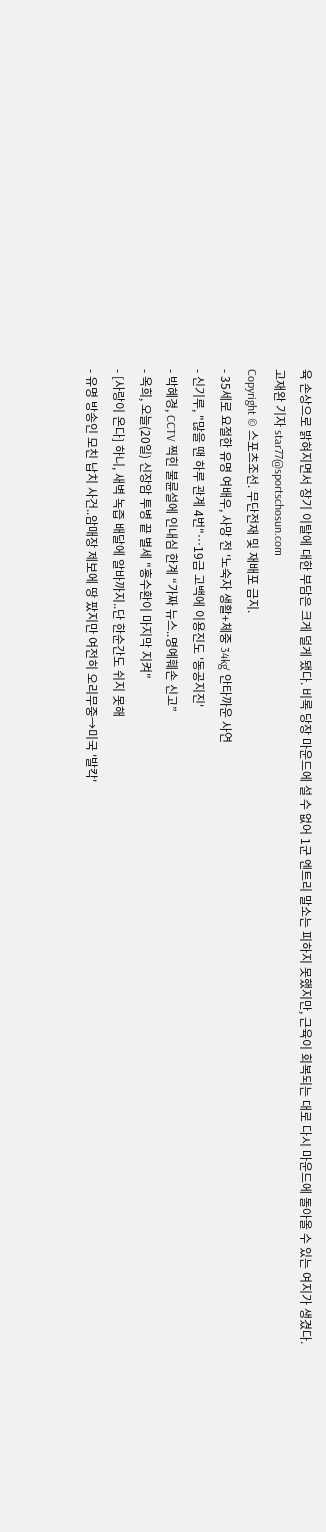육 손상으로 밝혀지면서 장기 이탈에 대한 부담은 크게 덜게 됐다. 비록 당장 마운드에 설 수 없어 1군 엔트리 말소는 피하지 못했지만, 근육이 회복되는 대로 다시 마운드에 돌아올 수 있는 여지가 생겼다.
고재완 기자 star77@sportschosun.com
Copyright © 스포츠조선. 무단전재 및 재배포 금지.
- 35세로 요절한 유명 여배우, 사망 전 '노숙자 생활+체중 34kg' 안타까운 사연
- 신기루, "많을 땐 하루 관계 4번"…19금 고백에 이용진도 '동공지진'
- 박혜경, CCTV 찍힌 불륜설에 인내심 한계 “가짜 뉴스..명예훼손 신고”
- 옥희, 오늘(20일) 신장암 투병 끝 별세 "홍수환이 마지막 지켜"
- [사랑이 온다] 하니, 새벽 녹즙 배달에 알바까지..단 한순간도 쉬지 못해
- 유명 방송인 모친 납치 사건..암매장 제보에 땅 팠지만 여전히 오리무중→미국 '발칵'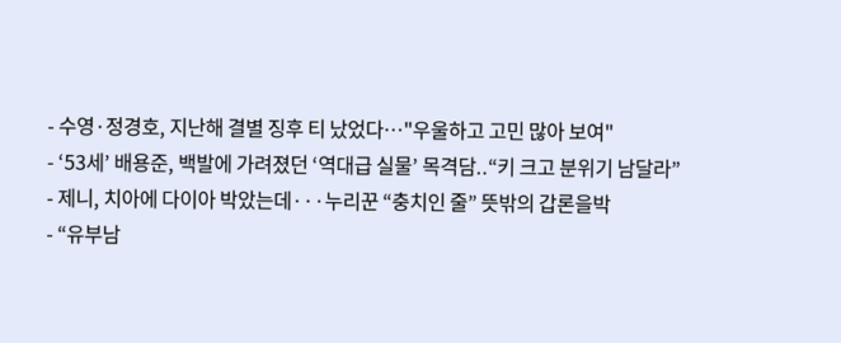- 수영·정경호, 지난해 결별 징후 티 났었다…"우울하고 고민 많아 보여"
- ‘53세’ 배용준, 백발에 가려졌던 ‘역대급 실물’ 목격담..“키 크고 분위기 남달라”
- 제니, 치아에 다이아 박았는데···누리꾼 “충치인 줄” 뜻밖의 갑론을박
- “유부남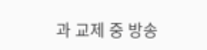과 교제 중 방송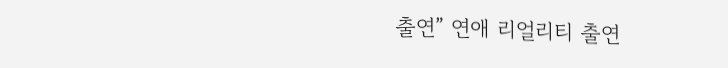출연” 연애 리얼리티 출연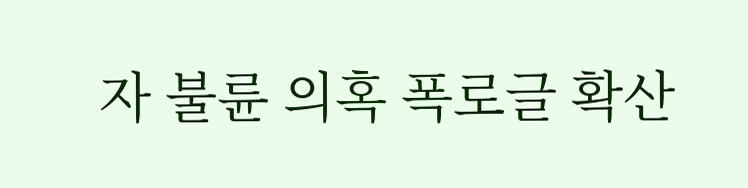자 불륜 의혹 폭로글 확산